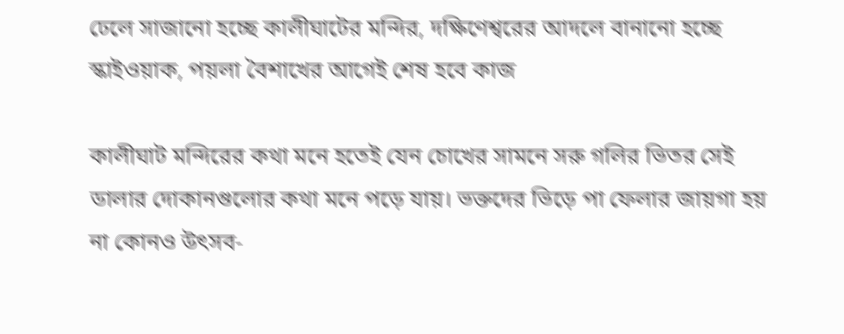ঢেলে সাজানো হচ্ছে কালীঘাটের মন্দির, দক্ষিণেশ্বরের আদলে বানানো হচ্ছে স্কাইওয়াক, পয়লা বৈশাখের আগেই শেষ হবে কাজ

কালীঘাট মন্দিরের কথা মনে হতেই যেন চোখের সামনে সরু গলির ভিতর সেই ডালার দোকানগুলোর কথা মনে পড়ে যায়। ভক্তদের ভিড়ে পা ফেলার জায়গা হয় না কোনও উৎসব-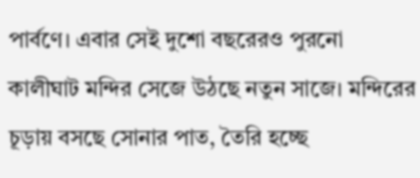পার্বণে। এবার সেই দুশো বছরেরও পুরনো কালীঘাট মন্দির সেজে উঠছে নতুন সাজে। মন্দিরের চূড়ায় বসছে সোনার পাত, তৈরি হচ্ছে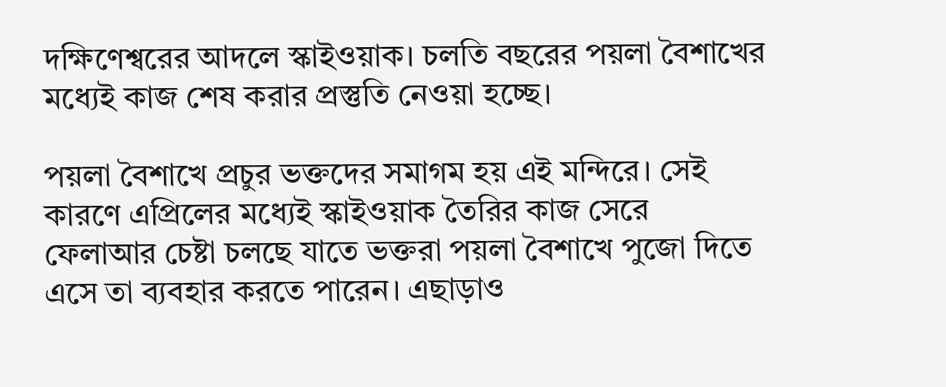দক্ষিণেশ্বরের আদলে স্কাইওয়াক। চলতি বছরের পয়লা বৈশাখের মধ্যেই কাজ শেষ করার প্রস্তুতি নেওয়া হচ্ছে।

পয়লা বৈশাখে প্রচুর ভক্তদের সমাগম হয় এই মন্দিরে। সেই কারণে এপ্রিলের মধ্যেই স্কাইওয়াক তৈরির কাজ সেরে ফেলাআর চেষ্টা চলছে যাতে ভক্তরা পয়লা বৈশাখে পুজো দিতে এসে তা ব্যবহার করতে পারেন। এছাড়াও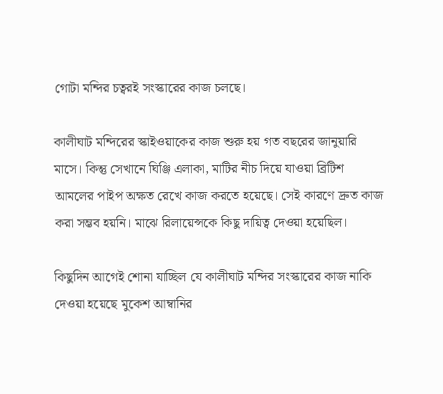গোটা মন্দির চত্বরই সংস্কারের কাজ চলছে।

কালীঘাট মন্দিরের স্কাইওয়াকের কাজ শুরু হয় গত বছরের জানুয়ারি মাসে। কিন্তু সেখানে ঘিঞ্জি এলাকা, মাটির নীচ দিয়ে যাওয়া ব্রিটিশ আমলের পাইপ অক্ষত রেখে কাজ করতে হয়েছে। সেই কারণে দ্রুত কাজ করা সম্ভব হয়নি। মাঝে রিলায়েন্সকে কিছু দায়িত্ব দেওয়া হয়েছিল।

কিছুদিন আগেই শোনা যাচ্ছিল যে কালীঘাট মন্দির সংস্কারের কাজ নাকি দেওয়া হয়েছে মুকেশ আম্বানির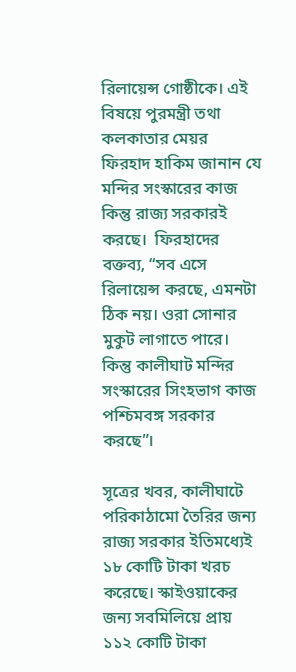রিলায়েন্স গোষ্ঠীকে। এই বিষয়ে পুরমন্ত্রী তথা কলকাতার মেয়র ফিরহাদ হাকিম জানান যে মন্দির সংস্কারের কাজ কিন্তু রাজ্য সরকারই করছে।  ফিরহাদের বক্তব‌্য, “সব এসে রিলায়েন্স করছে, এমনটা ঠিক নয়। ওরা সোনার মুকুট লাগাতে পারে। কিন্তু কালীঘাট মন্দির সংস্কারের সিংহভাগ কাজ পশ্চিমবঙ্গ সরকার করছে”।

সূত্রের খবর, কালীঘাটে পরিকাঠামো তৈরির জন্য রাজ্য সরকার ইতিমধ্যেই ১৮ কোটি টাকা খরচ করেছে। স্কাইওয়াকের জন‌্য সবমিলিয়ে প্রায় ১১২ কোটি টাকা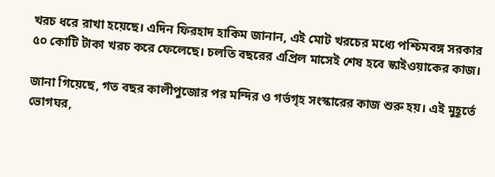খরচ ধরে রাখা হয়েছে। এদিন ফিরহাদ হাকিম জানান, এই মোট খরচের মধ্যে পশ্চিমবঙ্গ সরকার ৫০ কোটি টাকা খরচ করে ফেলেছে। চলতি বছরের এপ্রিল মাসেই শেষ হবে স্কাইওয়াকের কাজ।

জানা গিয়েছে, গত বছর কালীপুজোর পর মন্দির ও গর্ভগৃহ সংস্কারের কাজ শুরু হয়। এই মুহূর্তে ভোগঘর,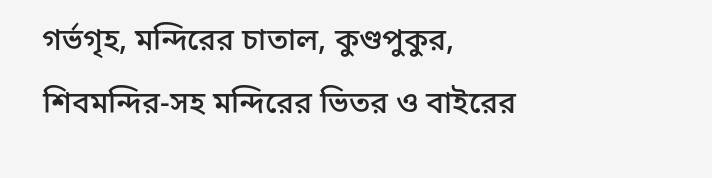গর্ভগৃহ, মন্দিরের চাতাল, কুণ্ডপুকুর, শিবমন্দির-সহ মন্দিরের ভিতর ও বাইরের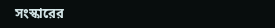সংস্কারের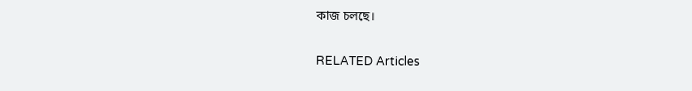কাজ চলছে।

RELATED Articles